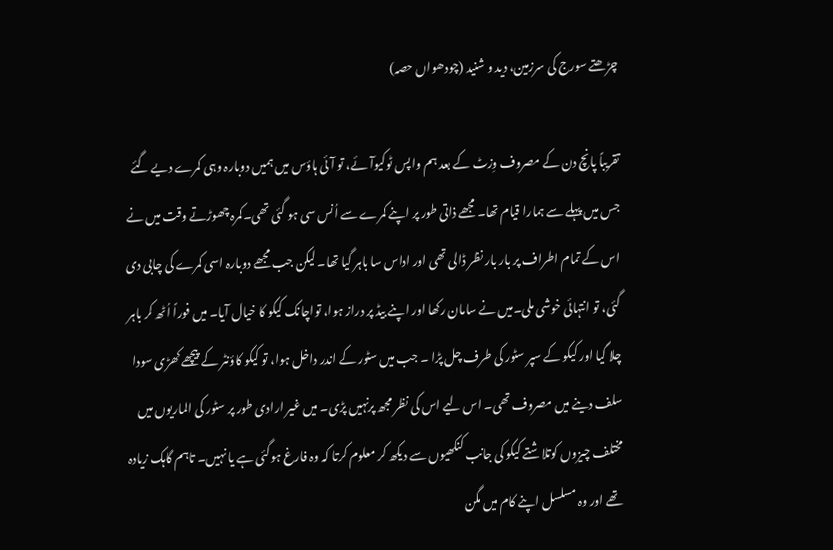چڑھتے سورج کی سرزمین، دید و شنید (چودھواں حصہ)

تقریباً پانچ دن کے مصروف وِزٹ کے بعد ہم واپس ٹوکیوآئے، تو آئی ہاؤس میں ہمیں دوبارہ وہی کمرے دیے گئے جس میں پہلے سے ہمارا قیام تھا۔ مجھے ذاتی طور پر اپنے کمرے سے اُنس سی ہو گئی تھی۔کمرہ چھوڑتے وقت میں نے اس کے تمام اطراف پر بار بار نظر ڈالی تھی اور اداس سا باہر گیا تھا۔ لیکن جب مجھے دوبارہ اسی کمرے کی چابی دی گئی، تو انتہائی خوشی ملی۔میں نے سامان رکھا اور اپنے بیڈ پر دراز ہوا، تواچانک کیکو کا خیال آیا۔ میں فوراً اُٹھ کر باہر چلا گیا اور کیکو کے سپر سٹور کی طرف چل پڑا ۔ جب میں سٹور کے اندر داخل ہوا، تو کیکو کاؤنٹر کے پیچھے کھڑی سودا سلف دینے میں مصروف تھی۔ اس لیے اس کی نظر مجھ پرنہیں پڑی۔ میں غیر ارادی طور پر سٹور کی الماریوں میں مختلف چیزوں کوتلاشتے کیکو کی جانب کنکھیوں سے دیکھ کر معلوم کرتا کہ وہ فارغ ہوگئی ہے یا نہیں۔ تاہم گاہک زیادہ تھے اور وہ مسلسل اپنے کام میں مگن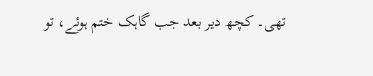تھی۔ کچھ دیر بعد جب گاہک ختم ہوئے، تو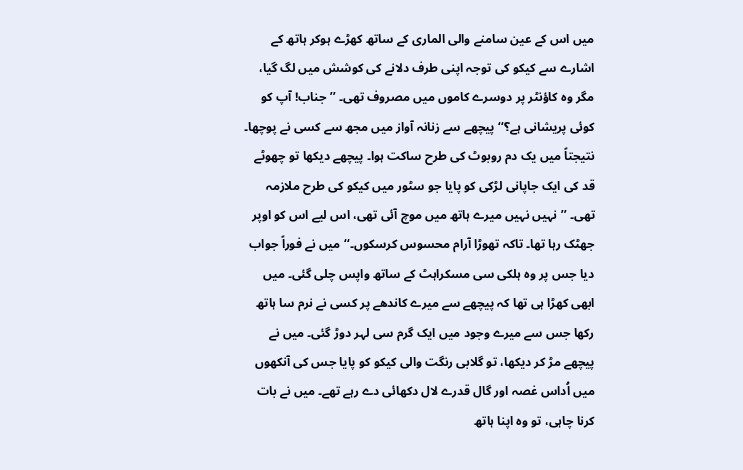میں اس کے عین سامنے والی الماری کے ساتھ کھڑے ہوکر ہاتھ کے اشارے سے کیکو کی توجہ اپنی طرف دلانے کی کوشش میں لگ گیا، مگر وہ کاؤنٹر پر دوسرے کاموں میں مصروف تھی۔ ’’جناب! آپ کو کوئی پریشانی ہے؟‘‘ پیچھے سے زنانہ آواز میں مجھ سے کسی نے پوچھا۔ نتیجتاً میں یک دم روبوٹ کی طرح ساکت ہوا۔ پیچھے دیکھا تو چھوٹے قد کی ایک جاپانی لڑکی کو پایا جو سٹور میں کیکو کی طرح ملازمہ تھی۔ ’’نہیں نہیں میرے ہاتھ میں موچ آئی تھی، اس لیے اس کو اوپر جھٹک رہا تھا۔ تاکہ تھوڑا آرام محسوس کرسکوں۔‘‘میں نے فوراً جواب دیا جس پر وہ ہلکی سی مسکراہٹ کے ساتھ واپس چلی گئی۔ میں ابھی کھڑا ہی تھا کہ پیچھے سے میرے کاندھے پر کسی نے نرم سا ہاتھ رکھا جس سے میرے وجود میں ایک گرم سی لہر دوڑ گئی۔ میں نے پیچھے مڑ کر دیکھا، تو گلابی رنگت والی کیکو کو پایا جس کی آنکھوں میں اُداس غصہ اور گال قدرے لال دکھائی دے رہے تھے۔ میں نے بات کرنا چاہی، تو وہ اپنا ہاتھ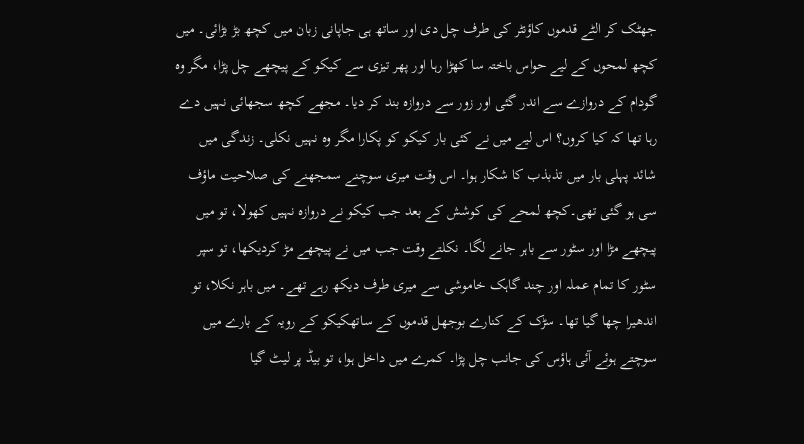جھٹک کر الٹے قدموں کاؤنٹر کی طرف چل دی اور ساتھ ہی جاپانی زبان میں کچھ بڑ بڑائی۔ میں کچھ لمحوں کے لیے حواس باختہ سا کھڑا رہا اور پھر تیزی سے کیکو کے پیچھے چل پڑا، مگر وہ گودام کے دروازے سے اندر گئی اور زور سے دروازہ بند کر دیا۔ مجھے کچھ سجھائی نہیں دے رہا تھا کہ کیا کروں؟ اس لیے میں نے کئی بار کیکو کو پکارا مگر وہ نہیں نکلی۔ زندگی میں شائد پہلی بار میں تذبذب کا شکار ہوا۔ اس وقت میری سوچنے سمجھنے کی صلاحیت ماؤف سی ہو گئی تھی۔کچھ لمحے کی کوشش کے بعد جب کیکو نے دروازہ نہیں کھولا، تو میں پیچھے مڑا اور سٹور سے باہر جانے لگا۔ نکلتے وقت جب میں نے پیچھے مڑ کردیکھا، تو سپر سٹور کا تمام عملہ اور چند گاہک خاموشی سے میری طرف دیکھ رہے تھے۔ میں باہر نکلا، تو اندھیرا چھا گیا تھا۔ سڑک کے کنارے بوجھل قدموں کے ساتھکیکو کے رویہ کے بارے میں سوچتے ہوئے آئی ہاؤس کی جانب چل پڑا۔ کمرے میں داخل ہوا، تو بیڈ پر لیٹ گیا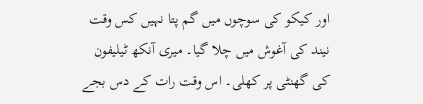اور کیکو کی سوچوں میں گم پتا نہیں کس وقت نیند کی آغوش میں چلا گیا۔ میری آنکھ ٹیلیفون کی گھنٹی پر کھلی۔ اس وقت رات کے دس بجے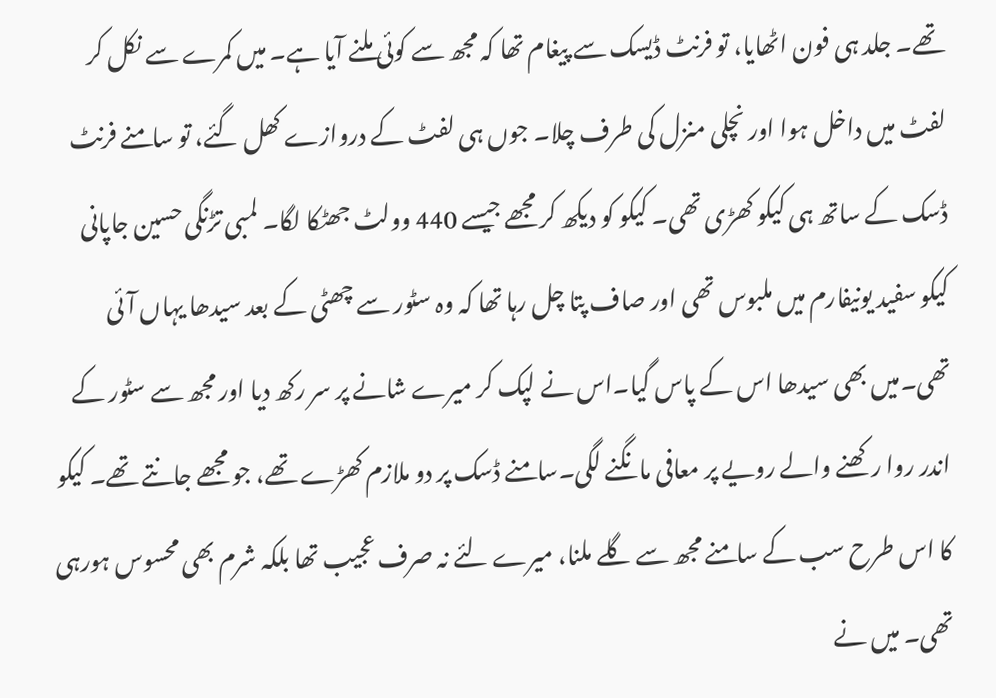تھے۔ جلد ہی فون اٹھایا، تو فرنٹ ڈیسک سے پیغام تھا کہ مجھ سے کوئی ملنے آیا ہے۔ میں کمرے سے نکل کر لفٹ میں داخل ہوا اور نچلی منزل کی طرف چلا۔ جوں ہی لفٹ کے دروازے کھل گئے، تو سامنے فرنٹ ڈسک کے ساتھ ہی کیکو کھڑی تھی۔ کیکو کو دیکھ کر مجھے جیسے 440 وولٹ جھٹکا لگا۔ لمبی تڑنگی حسین جاپانی کیکو سفید یونیفارم میں ملبوس تھی اور صاف پتا چل رہا تھا کہ وہ سٹور سے چھٹی کے بعد سیدھا یہاں آئی تھی۔میں بھی سیدھا اس کے پاس گیا۔اس نے لپک کر میرے شانے پر سر رکھ دیا اور مجھ سے سٹور کے اندر روا رکھنے والے رویے پر معافی مانگنے لگی۔سامنے ڈسک پر دو ملازم کھڑے تھے، جو مجھے جانتے تھے۔ کیکو کا اس طرح سب کے سامنے مجھ سے گلے ملنا، میرے لئے نہ صرف عجیب تھا بلکہ شرم بھی محسوس ہورہی تھی۔ میں نے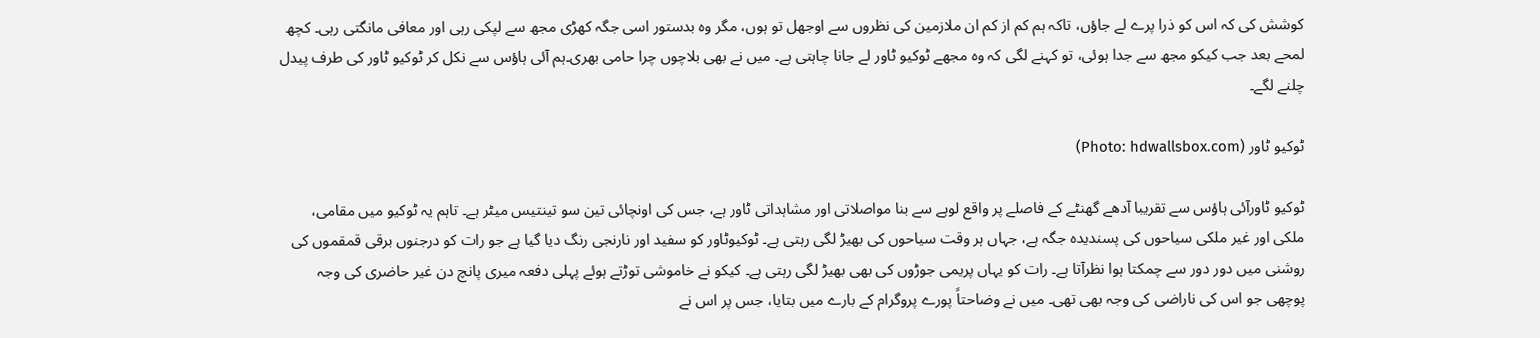کوشش کی کہ اس کو ذرا پرے لے جاؤں، تاکہ ہم کم از کم ان ملازمین کی نظروں سے اوجھل تو ہوں، مگر وہ بدستور اسی جگہ کھڑی مجھ سے لپکی رہی اور معافی مانگتی رہی۔ کچھ لمحے بعد جب کیکو مجھ سے جدا ہوئی، تو کہنے لگی کہ وہ مجھے ٹوکیو ٹاور لے جانا چاہتی ہے۔ میں نے بھی بلاچوں چرا حامی بھری۔ہم آئی ہاؤس سے نکل کر ٹوکیو ٹاور کی طرف پیدل چلنے لگے۔

ٹوکیو ٹاور (Photo: hdwallsbox.com)

ٹوکیو ٹاورآئی ہاؤس سے تقریبا آدھے گھنٹے کے فاصلے پر واقع لوہے سے بنا مواصلاتی اور مشاہداتی ٹاور ہے، جس کی اونچائی تین سو تینتیس میٹر ہے۔ تاہم یہ ٹوکیو میں مقامی، ملکی اور غیر ملکی سیاحوں کی پسندیدہ جگہ ہے، جہاں ہر وقت سیاحوں کی بھیڑ لگی رہتی ہے۔ ٹوکیوٹاور کو سفید اور نارنجی رنگ دیا گیا ہے جو رات کو درجنوں برقی قمقموں کی روشنی میں دور دور سے چمکتا ہوا نظرآتا ہے۔ رات کو یہاں پریمی جوڑوں کی بھی بھیڑ لگی رہتی ہے۔ کیکو نے خاموشی توڑتے ہوئے پہلی دفعہ میری پانچ دن غیر حاضری کی وجہ پوچھی جو اس کی ناراضی کی وجہ بھی تھی۔ میں نے وضاحتاً پورے پروگرام کے بارے میں بتایا، جس پر اس نے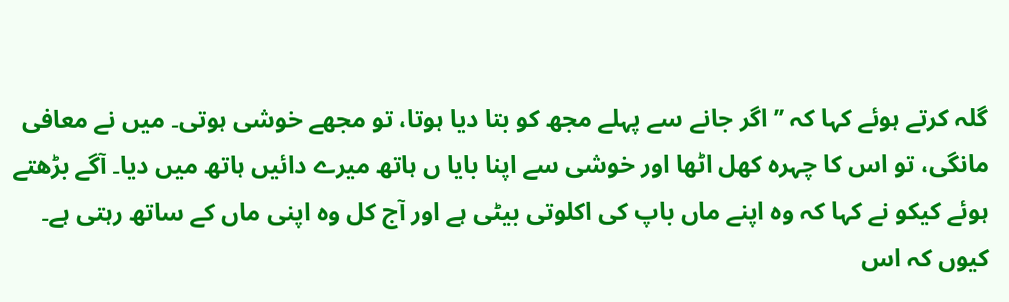گلہ کرتے ہوئے کہا کہ ’’اگر جانے سے پہلے مجھ کو بتا دیا ہوتا، تو مجھے خوشی ہوتی۔ میں نے معافی مانگی، تو اس کا چہرہ کھل اٹھا اور خوشی سے اپنا بایا ں ہاتھ میرے دائیں ہاتھ میں دیا۔ آگے بڑھتے ہوئے کیکو نے کہا کہ وہ اپنے ماں باپ کی اکلوتی بیٹی ہے اور آج کل وہ اپنی ماں کے ساتھ رہتی ہے۔ کیوں کہ اس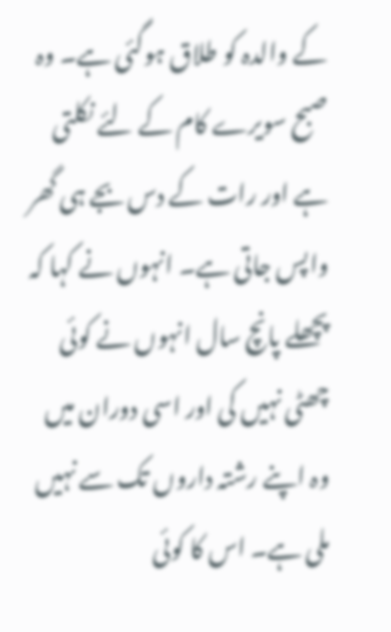کے والدہ کو طلاق ہوگئی ہے۔ وہ صبح سویرے کام کے لئے نکلتی ہے اور رات کے دس بجے ہی گھر واپس جاتی ہے۔ انہوں نے کہا کہ پچھلے پانچ سال انہوں نے کوئی چھٹی نہیں کی اور اسی دوران میں وہ اپنے رشتہ داروں تک سے نہیں ملی ہے۔ اس کا کوئی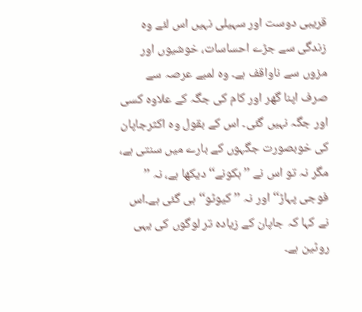قریبی دوست اور سہیلی نہیں اس لئے وہ زندگی سے جڑے احساسات، خوشیوں اور مزوں سے ناواقف ہے۔ وہ لمبے عرصہ سے صرف اپنا گھر اور کام کی جگہ کے علاوہ کسی اور جگہ نہیں گئی۔ اس کے بقول وہ اکثرجاپان کی خوبصورت جگہوں کے بارے میں سنتی ہے، مگر نہ تو اس نے ’’ہکونے‘‘ دیکھا ہے، نہ ’’ فوجی پہاڑ‘‘ اور نہ ’’ کیوٹو‘‘ہی گئی ہے۔اس نے کہا کہ جاپان کے زیادہ تر لوگوں کی یہی روٹین ہے۔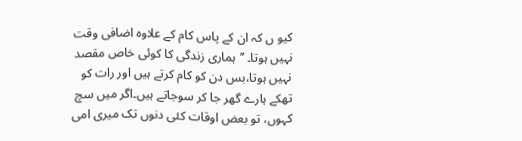کیو ں کہ ان کے پاس کام کے علاوہ اضافی وقت نہیں ہوتا۔ ’’ہماری زندگی کا کوئی خاص مقصد نہیں ہوتا،بس دن کو کام کرتے ہیں اور رات کو تھکے ہارے گھر جا کر سوجاتے ہیں۔اگر میں سچ کہوں، تو بعض اوقات کئی دنوں تک میری امی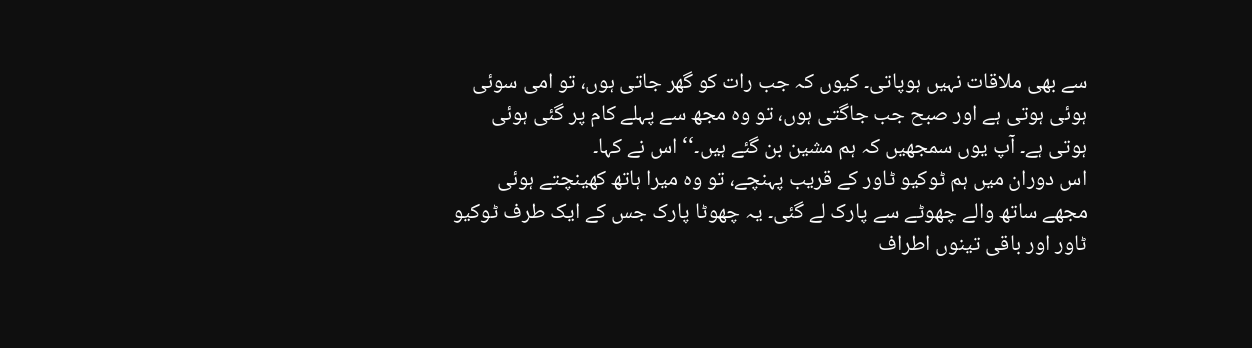سے بھی ملاقات نہیں ہوپاتی۔ کیوں کہ جب رات کو گھر جاتی ہوں، تو امی سوئی ہوئی ہوتی ہے اور صبح جب جاگتی ہوں، تو وہ مجھ سے پہلے کام پر گئی ہوئی ہوتی ہے۔ آپ یوں سمجھیں کہ ہم مشین بن گئے ہیں۔‘‘ اس نے کہا۔
اس دوران میں ہم ٹوکیو ٹاور کے قریب پہنچے، تو وہ میرا ہاتھ کھینچتے ہوئی مجھے ساتھ والے چھوٹے سے پارک لے گئی۔ یہ چھوٹا پارک جس کے ایک طرف ٹوکیو ٹاور اور باقی تینوں اطراف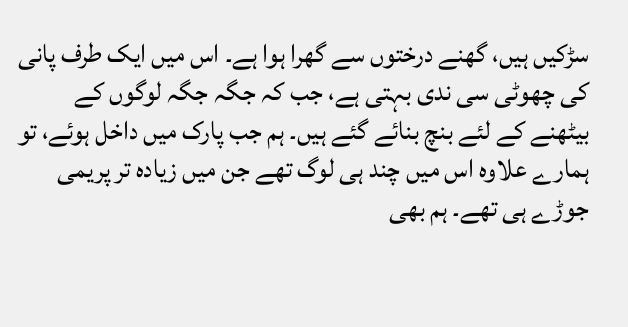سڑکیں ہیں، گھنے درختوں سے گھرا ہوا ہے۔ اس میں ایک طرف پانی کی چھوٹی سی ندی بہتی ہے، جب کہ جگہ جگہ لوگوں کے بیٹھنے کے لئے بنچ بنائے گئے ہیں۔ ہم جب پارک میں داخل ہوئے، تو ہمارے علاوہ اس میں چند ہی لوگ تھے جن میں زیادہ تر پریمی جوڑے ہی تھے۔ ہم بھی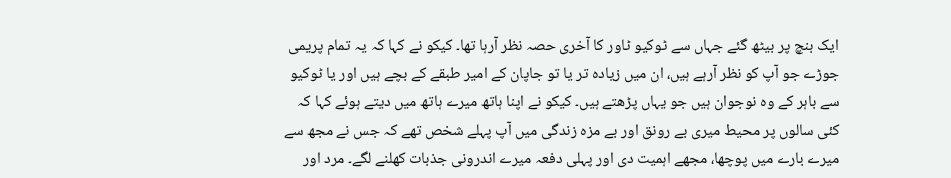ایک بنچ پر بیٹھ گئے جہاں سے ٹوکیو ٹاور کا آخری حصہ نظر آرہا تھا۔ کیکو نے کہا کہ یہ تمام پریمی جوڑے جو آپ کو نظر آرہے ہیں، ان میں زیادہ تر یا تو جاپان کے امیر طبقے کے بچے ہیں اور یا ٹوکیو سے باہر کے وہ نوجوان ہیں جو یہاں پڑھتے ہیں۔ کیکو نے اپنا ہاتھ میرے ہاتھ میں دیتے ہوئے کہا کہ کئی سالوں پر محیط میری بے رونق اور بے مزہ زندگی میں آپ پہلے شخص تھے کہ جس نے مجھ سے میرے بارے میں پوچھا، مجھے اہمیت دی اور پہلی دفعہ میرے اندرونی جذبات کھلنے لگے۔ مرد اور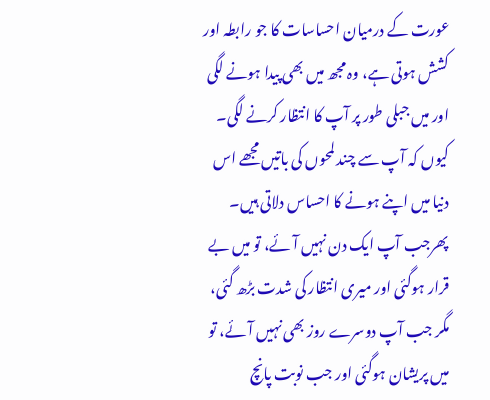عورت کے درمیان احساسات کا جو رابطہ اور کشش ہوتی ہے، وہ مجھ میں بھی پیدا ہونے لگی اور میں جبلی طور پر آپ کا انتظار کرنے لگی۔ کیوں کہ آپ سے چند لمحوں کی باتیں مجھے اس دنیا میں اپنے ہونے کا احساس دلاتی ہیں۔ پھرجب آپ ایک دن نہیں آئے، تو میں بے قرار ہوگئی اور میری انتظار کی شدت بڑھ گئی، مگر جب آپ دوسرے روز بھی نہیں آئے، تو میں پریشان ہوگئی اور جب نوبت پانچ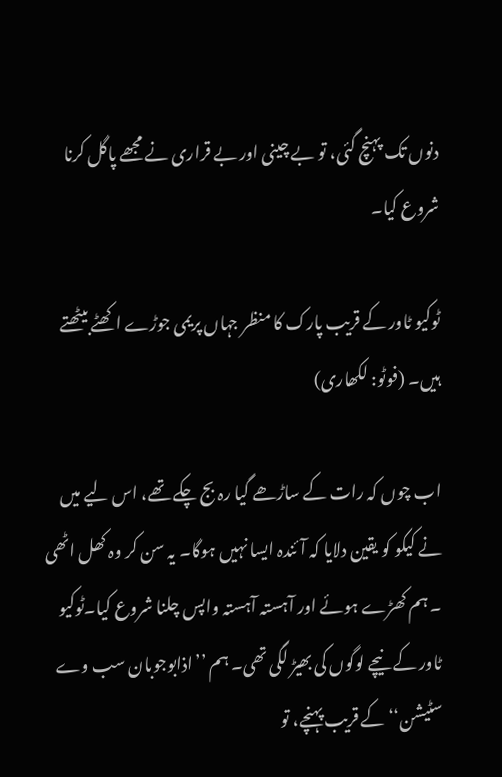دنوں تک پہنچ گئی، تو بے چینی اور بے قراری نے مجھے پاگل کرنا شروع کیا۔

ٹوکیو ٹاور کے قریب پارک کا منظر جہاں پریمی جوڑے اکھٹے بیٹھتے ہیں۔ (فوٹو: لکھاری)

اب چوں کہ رات کے ساڑھے گیا رہ بج چکے تھے، اس لیے میں نے کیکو کو یقین دلایا کہ آئندہ ایسا نہیں ہوگا۔ یہ سن کر وہ کھل اٹھی ۔ ہم کھڑے ہوئے اور آہستہ آہستہ واپس چلنا شروع کیا۔ٹوکیو ٹاور کے نیچے لوگوں کی بھیڑ لگی تھی۔ ہم ’’اذابوجوبان سب وے سٹیشن‘‘ کے قریب پہنچے، تو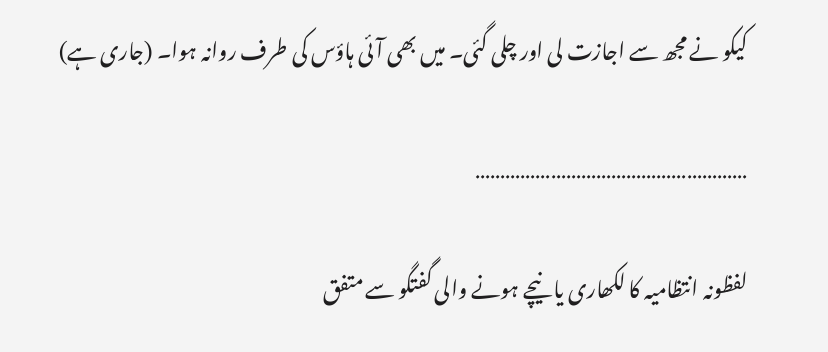کیکو نے مجھ سے اجازت لی اور چلی گئی۔ میں بھی آئی ہاؤس کی طرف روانہ ہوا۔ (جاری ہے)

………………………………………………

لفظونہ انتظامیہ کا لکھاری یا نیچے ہونے والی گفتگو سے متفق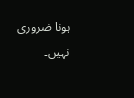ہونا ضروری نہیں۔